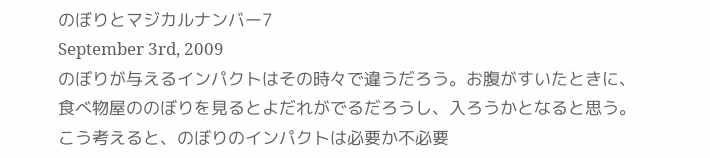のぼりとマジカルナンバー7
September 3rd, 2009
のぼりが与えるインパクトはその時々で違うだろう。お腹がすいたときに、食べ物屋ののぼりを見るとよだれがでるだろうし、入ろうかとなると思う。
こう考えると、のぼりのインパクトは必要か不必要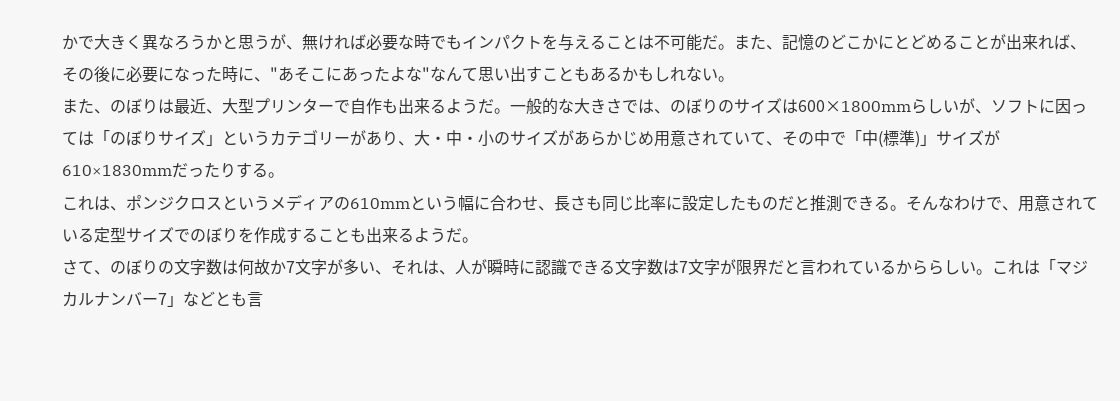かで大きく異なろうかと思うが、無ければ必要な時でもインパクトを与えることは不可能だ。また、記憶のどこかにとどめることが出来れば、その後に必要になった時に、"あそこにあったよな"なんて思い出すこともあるかもしれない。
また、のぼりは最近、大型プリンターで自作も出来るようだ。一般的な大きさでは、のぼりのサイズは600×1800mmらしいが、ソフトに因っては「のぼりサイズ」というカテゴリーがあり、大・中・小のサイズがあらかじめ用意されていて、その中で「中(標準)」サイズが610×1830mmだったりする。
これは、ポンジクロスというメディアの610mmという幅に合わせ、長さも同じ比率に設定したものだと推測できる。そんなわけで、用意されている定型サイズでのぼりを作成することも出来るようだ。
さて、のぼりの文字数は何故か7文字が多い、それは、人が瞬時に認識できる文字数は7文字が限界だと言われているかららしい。これは「マジカルナンバー7」などとも言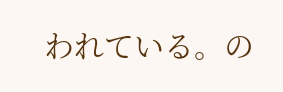われている。の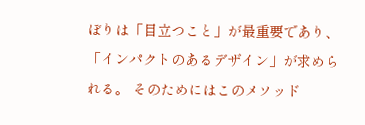ぼりは「目立つこと」が最重要であり、「インパクトのあるデザイン」が求められる。 そのためにはこのメソッド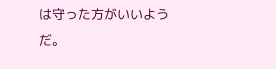は守った方がいいようだ。